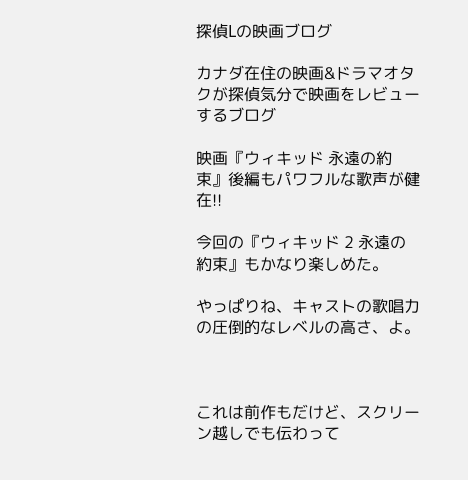探偵Lの映画ブログ

カナダ在住の映画&ドラマオタクが探偵気分で映画をレビューするブログ

映画『ウィキッド 永遠の約束』後編もパワフルな歌声が健在!!

今回の『ウィキッド 2 永遠の約束』もかなり楽しめた。

やっぱりね、キャストの歌唱力の圧倒的なレベルの高さ、よ。



これは前作もだけど、スクリーン越しでも伝わって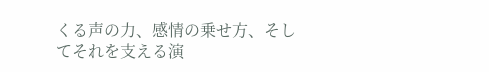くる声の力、感情の乗せ方、そしてそれを支える演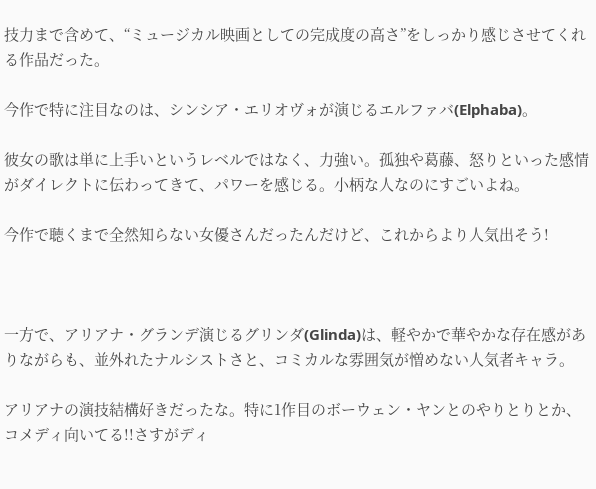技力まで含めて、“ミュージカル映画としての完成度の高さ”をしっかり感じさせてくれる作品だった。

今作で特に注目なのは、シンシア・エリオヴォが演じるエルファバ(Elphaba)。

彼女の歌は単に上手いというレベルではなく、力強い。孤独や葛藤、怒りといった感情がダイレクトに伝わってきて、パワーを感じる。小柄な人なのにすごいよね。

今作で聴くまで全然知らない女優さんだったんだけど、これからより人気出そう!



一方で、アリアナ・グランデ演じるグリンダ(Glinda)は、軽やかで華やかな存在感がありながらも、並外れたナルシストさと、コミカルな雰囲気が憎めない人気者キャラ。

アリアナの演技結構好きだったな。特に1作目のボーウェン・ヤンとのやりとりとか、コメディ向いてる!!さすがディ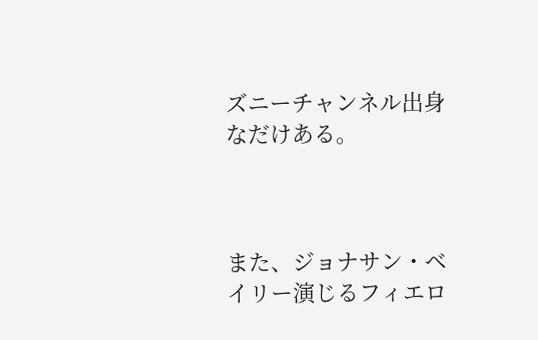ズニーチャンネル出身なだけある。



また、ジョナサン・ベイリー演じるフィエロ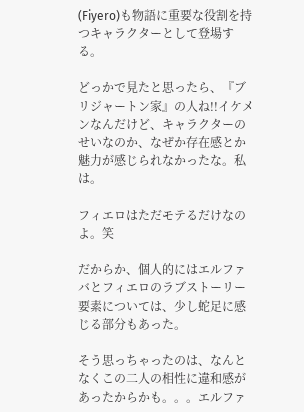(Fiyero)も物語に重要な役割を持つキャラクターとして登場する。

どっかで見たと思ったら、『ブリジャートン家』の人ね!!イケメンなんだけど、キャラクターのせいなのか、なぜか存在感とか魅力が感じられなかったな。私は。

フィエロはただモテるだけなのよ。笑

だからか、個人的にはエルファバとフィエロのラブストーリー要素については、少し蛇足に感じる部分もあった。

そう思っちゃったのは、なんとなくこの二人の相性に違和感があったからかも。。。エルファ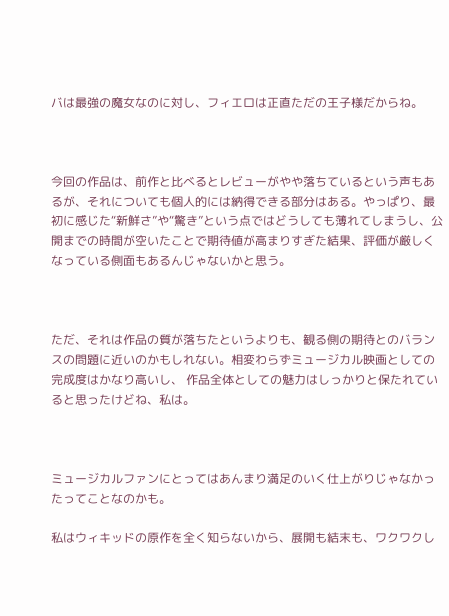バは最強の魔女なのに対し、フィエロは正直ただの王子様だからね。



今回の作品は、前作と比べるとレビューがやや落ちているという声もあるが、それについても個人的には納得できる部分はある。やっぱり、最初に感じた“新鮮さ”や“驚き”という点ではどうしても薄れてしまうし、公開までの時間が空いたことで期待値が高まりすぎた結果、評価が厳しくなっている側面もあるんじゃないかと思う。



ただ、それは作品の質が落ちたというよりも、観る側の期待とのバランスの問題に近いのかもしれない。相変わらずミュージカル映画としての完成度はかなり高いし、 作品全体としての魅力はしっかりと保たれていると思ったけどね、私は。



ミュージカルファンにとってはあんまり満足のいく仕上がりじゃなかったってことなのかも。

私はウィキッドの原作を全く知らないから、展開も結末も、ワクワクし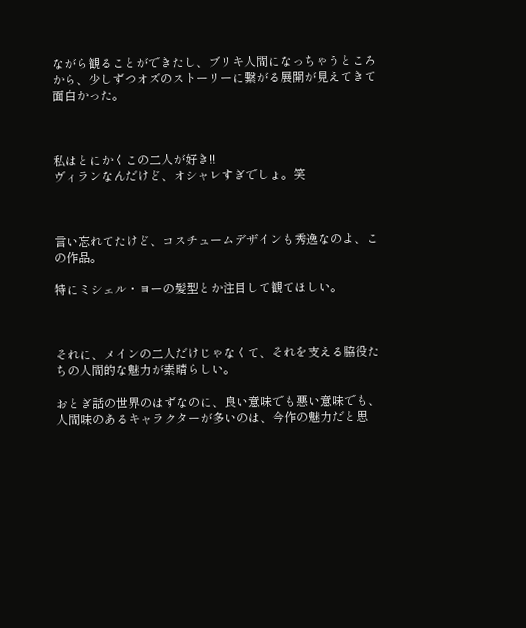ながら観ることができたし、ブリキ人間になっちゃうところから、少しずつオズのストーリーに繋がる展開が見えてきて面白かった。



私はとにかくこの二人が好き!!
ヴィランなんだけど、オシャレすぎでしょ。笑



言い忘れてたけど、コスチュームデザインも秀逸なのよ、この作品。

特にミシェル・ヨーの髪型とか注目して観てほしい。



それに、メインの二人だけじゃなくて、それを支える脇役たちの人間的な魅力が素晴らしい。

おとぎ話の世界のはずなのに、良い意味でも悪い意味でも、人間味のあるキャラクターが多いのは、今作の魅力だと思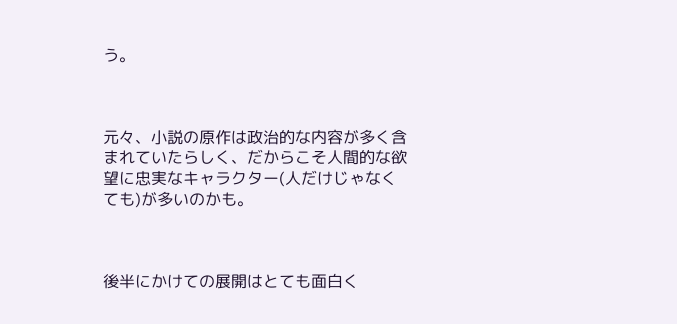う。



元々、小説の原作は政治的な内容が多く含まれていたらしく、だからこそ人間的な欲望に忠実なキャラクター(人だけじゃなくても)が多いのかも。



後半にかけての展開はとても面白く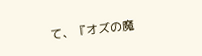て、『オズの魔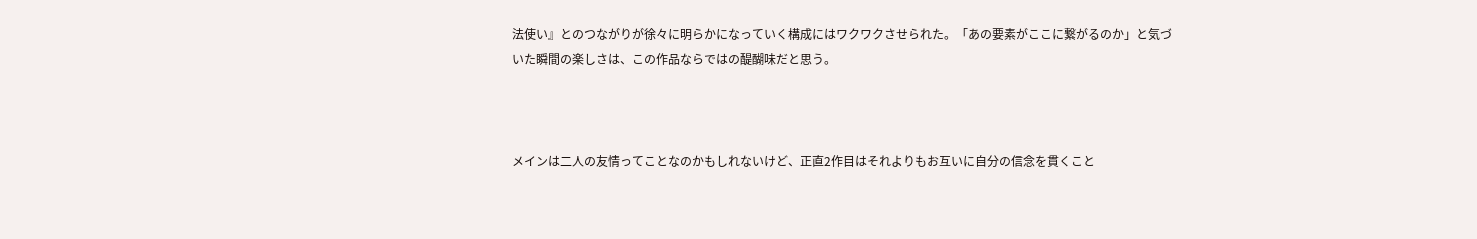法使い』とのつながりが徐々に明らかになっていく構成にはワクワクさせられた。「あの要素がここに繋がるのか」と気づいた瞬間の楽しさは、この作品ならではの醍醐味だと思う。



メインは二人の友情ってことなのかもしれないけど、正直2作目はそれよりもお互いに自分の信念を貫くこと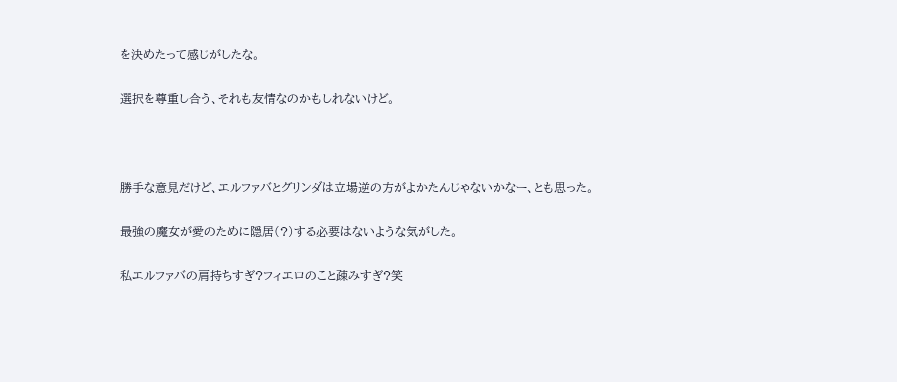を決めたって感じがしたな。

選択を尊重し合う、それも友情なのかもしれないけど。



勝手な意見だけど、エルファバとグリンダは立場逆の方がよかたんじゃないかなー、とも思った。

最強の魔女が愛のために隠居(?)する必要はないような気がした。

私エルファバの肩持ちすぎ?フィエロのこと疎みすぎ?笑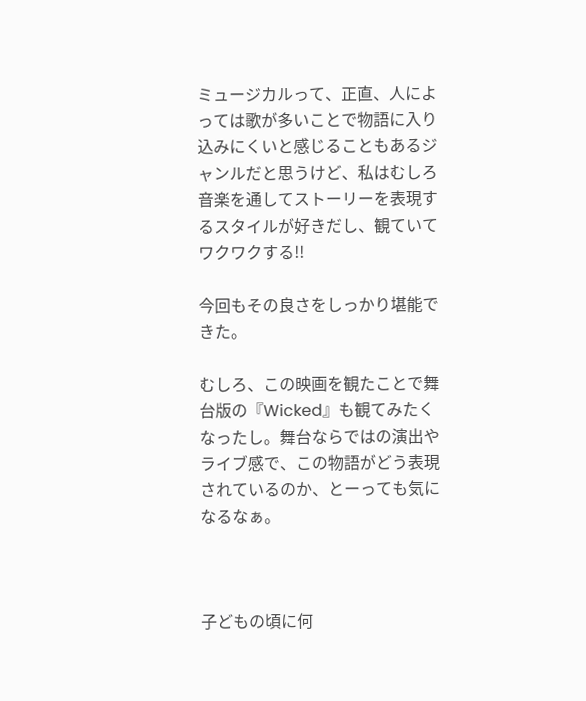ミュージカルって、正直、人によっては歌が多いことで物語に入り込みにくいと感じることもあるジャンルだと思うけど、私はむしろ音楽を通してストーリーを表現するスタイルが好きだし、観ていてワクワクする!!

今回もその良さをしっかり堪能できた。

むしろ、この映画を観たことで舞台版の『Wicked』も観てみたくなったし。舞台ならではの演出やライブ感で、この物語がどう表現されているのか、とーっても気になるなぁ。



子どもの頃に何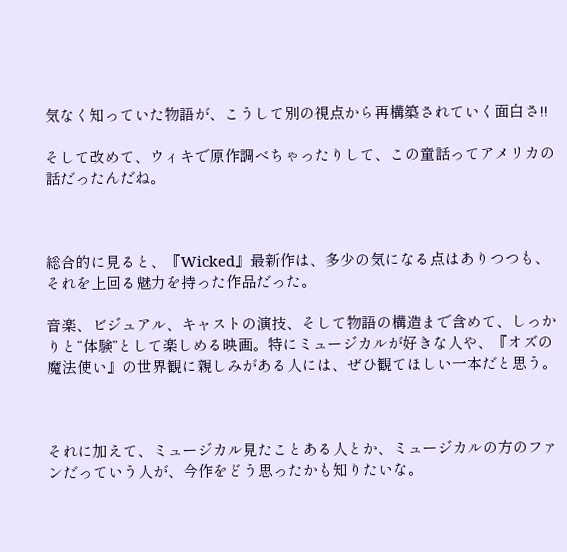気なく知っていた物語が、こうして別の視点から再構築されていく面白さ!!

そして改めて、ウィキで原作調べちゃったりして、この童話ってアメリカの話だったんだね。



総合的に見ると、『Wicked』最新作は、多少の気になる点はありつつも、それを上回る魅力を持った作品だった。

音楽、ビジュアル、キャストの演技、そして物語の構造まで含めて、しっかりと“体験”として楽しめる映画。特にミュージカルが好きな人や、『オズの魔法使い』の世界観に親しみがある人には、ぜひ観てほしい一本だと思う。



それに加えて、ミュージカル見たことある人とか、ミュージカルの方のファンだっていう人が、今作をどう思ったかも知りたいな。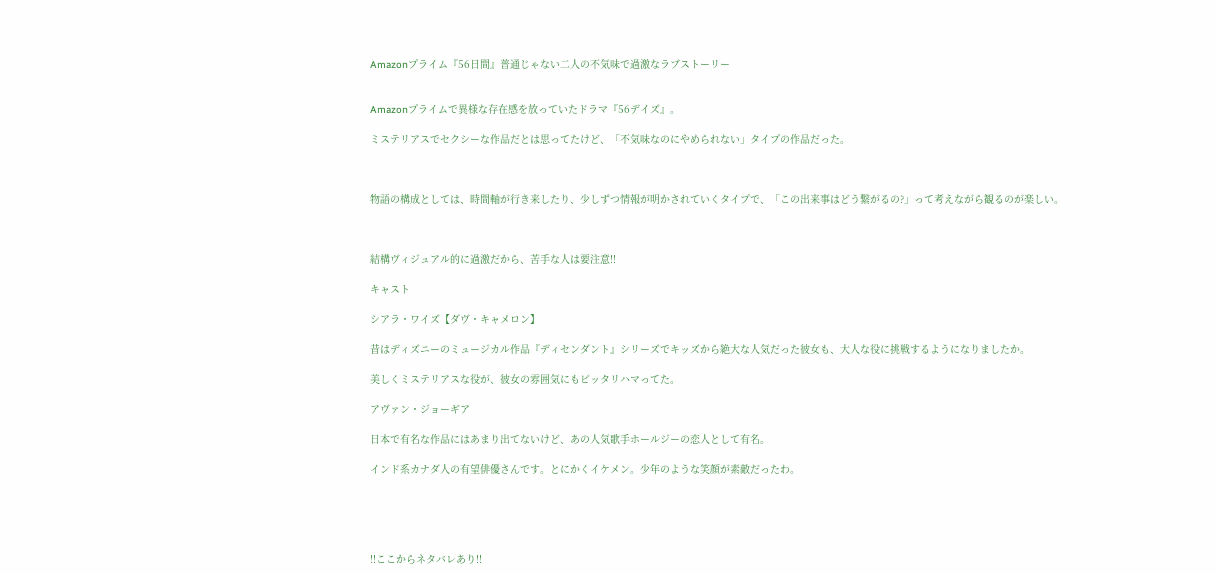Amazonプライム『56日間』普通じゃない二人の不気味で過激なラブストーリー


Amazonプライムで異様な存在感を放っていたドラマ『56デイズ』。

ミステリアスでセクシーな作品だとは思ってたけど、「不気味なのにやめられない」タイプの作品だった。



物語の構成としては、時間軸が行き来したり、少しずつ情報が明かされていくタイプで、「この出来事はどう繋がるの?」って考えながら観るのが楽しい。



結構ヴィジュアル的に過激だから、苦手な人は要注意!!

キャスト

シアラ・ワイズ【ダヴ・キャメロン】

昔はディズニーのミュージカル作品『ディセンダント』シリーズでキッズから絶大な人気だった彼女も、大人な役に挑戦するようになりましたか。

美しくミステリアスな役が、彼女の雰囲気にもピッタリハマってた。

アヴァン・ジョーギア

日本で有名な作品にはあまり出てないけど、あの人気歌手ホールジーの恋人として有名。

インド系カナダ人の有望俳優さんです。とにかくイケメン。少年のような笑顔が素敵だったわ。





!!ここからネタバレあり!!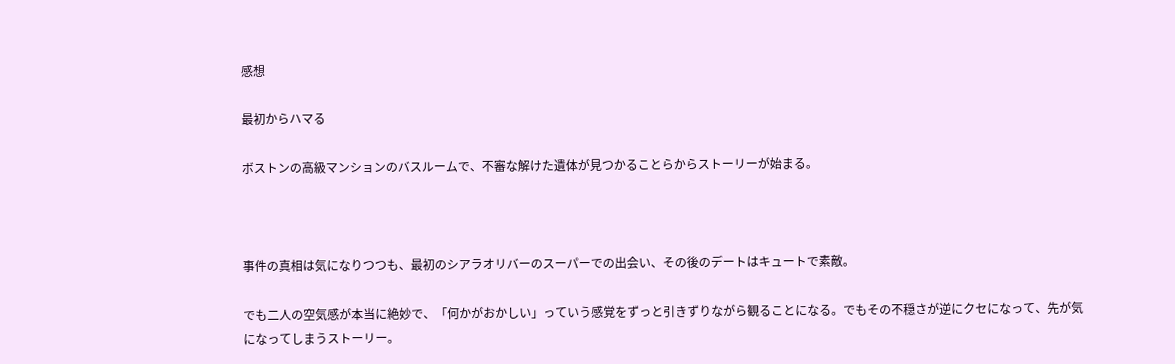感想

最初からハマる

ボストンの高級マンションのバスルームで、不審な解けた遺体が見つかることらからストーリーが始まる。



事件の真相は気になりつつも、最初のシアラオリバーのスーパーでの出会い、その後のデートはキュートで素敵。

でも二人の空気感が本当に絶妙で、「何かがおかしい」っていう感覚をずっと引きずりながら観ることになる。でもその不穏さが逆にクセになって、先が気になってしまうストーリー。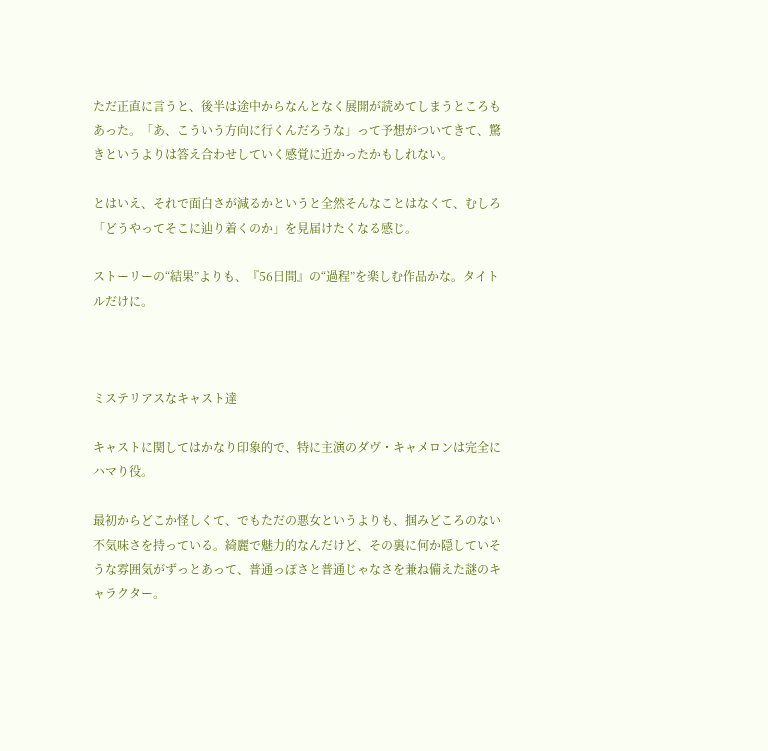ただ正直に言うと、後半は途中からなんとなく展開が読めてしまうところもあった。「あ、こういう方向に行くんだろうな」って予想がついてきて、驚きというよりは答え合わせしていく感覚に近かったかもしれない。

とはいえ、それで面白さが減るかというと全然そんなことはなくて、むしろ「どうやってそこに辿り着くのか」を見届けたくなる感じ。

ストーリーの“結果”よりも、『56日間』の“過程”を楽しむ作品かな。タイトルだけに。



ミステリアスなキャスト達

キャストに関してはかなり印象的で、特に主演のダヴ・キャメロンは完全にハマり役。

最初からどこか怪しくて、でもただの悪女というよりも、掴みどころのない不気味さを持っている。綺麗で魅力的なんだけど、その裏に何か隠していそうな雰囲気がずっとあって、普通っぽさと普通じゃなさを兼ね備えた謎のキャラクター。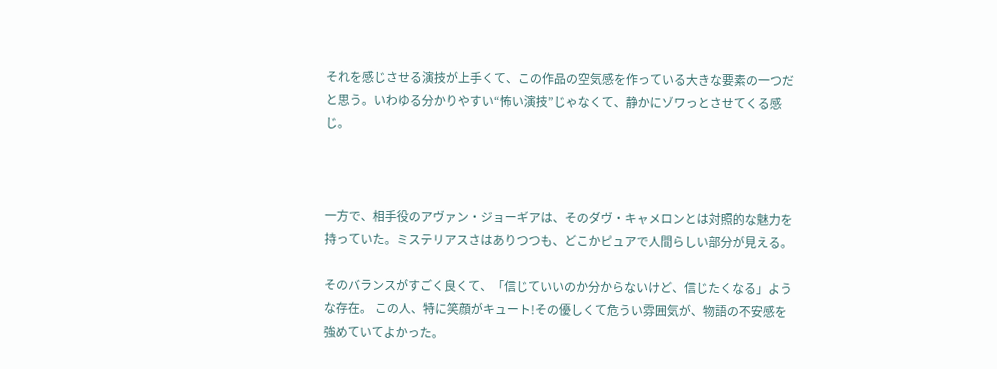それを感じさせる演技が上手くて、この作品の空気感を作っている大きな要素の一つだと思う。いわゆる分かりやすい“怖い演技”じゃなくて、静かにゾワっとさせてくる感じ。



一方で、相手役のアヴァン・ジョーギアは、そのダヴ・キャメロンとは対照的な魅力を持っていた。ミステリアスさはありつつも、どこかピュアで人間らしい部分が見える。

そのバランスがすごく良くて、「信じていいのか分からないけど、信じたくなる」ような存在。 この人、特に笑顔がキュート!その優しくて危うい雰囲気が、物語の不安感を強めていてよかった。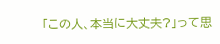「この人、本当に大丈夫?」って思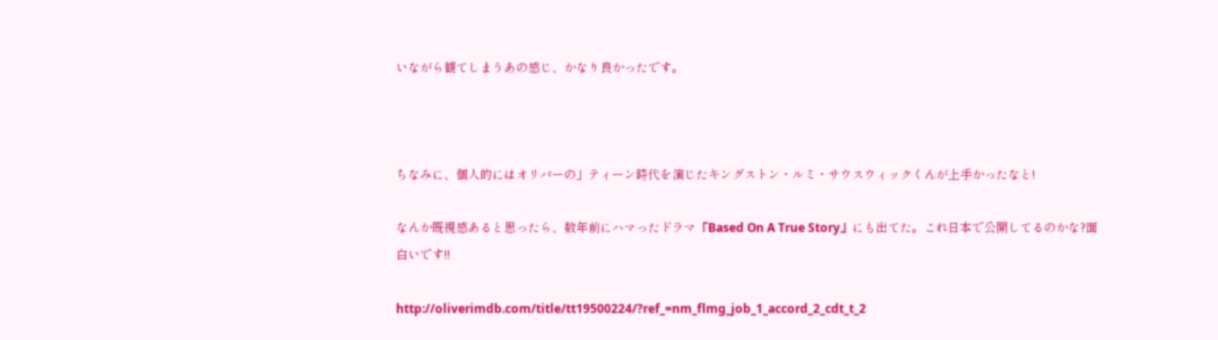いながら観てしまうあの感じ、かなり良かったです。



ちなみに、個人的にはオリバーの」ティーン時代を演じたキングストン・ルミ・サウスウィックくんが上手かったなと!

なんか既視感あると思ったら、数年前にハマったドラマ『Based On A True Story』にも出てた。これ日本で公開してるのかな?面白いです!!

http://oliverimdb.com/title/tt19500224/?ref_=nm_flmg_job_1_accord_2_cdt_t_2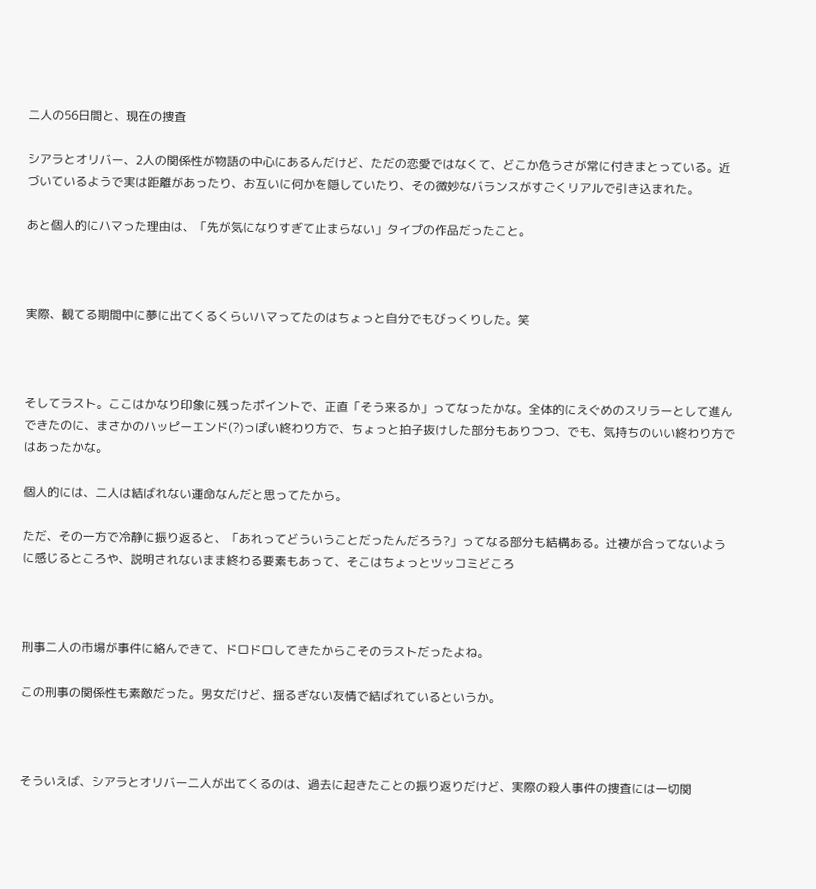二人の56日間と、現在の捜査

シアラとオリバー、2人の関係性が物語の中心にあるんだけど、ただの恋愛ではなくて、どこか危うさが常に付きまとっている。近づいているようで実は距離があったり、お互いに何かを隠していたり、その微妙なバランスがすごくリアルで引き込まれた。

あと個人的にハマった理由は、「先が気になりすぎて止まらない」タイプの作品だったこと。



実際、観てる期間中に夢に出てくるくらいハマってたのはちょっと自分でもびっくりした。笑



そしてラスト。ここはかなり印象に残ったポイントで、正直「そう来るか」ってなったかな。全体的にえぐめのスリラーとして進んできたのに、まさかのハッピーエンド(?)っぽい終わり方で、ちょっと拍子抜けした部分もありつつ、でも、気持ちのいい終わり方ではあったかな。

個人的には、二人は結ばれない運命なんだと思ってたから。

ただ、その一方で冷静に振り返ると、「あれってどういうことだったんだろう?」ってなる部分も結構ある。辻褄が合ってないように感じるところや、説明されないまま終わる要素もあって、そこはちょっとツッコミどころ



刑事二人の市場が事件に絡んできて、ドロドロしてきたからこそのラストだったよね。

この刑事の関係性も素敵だった。男女だけど、揺るぎない友情で結ばれているというか。



そういえば、シアラとオリバー二人が出てくるのは、過去に起きたことの振り返りだけど、実際の殺人事件の捜査には一切関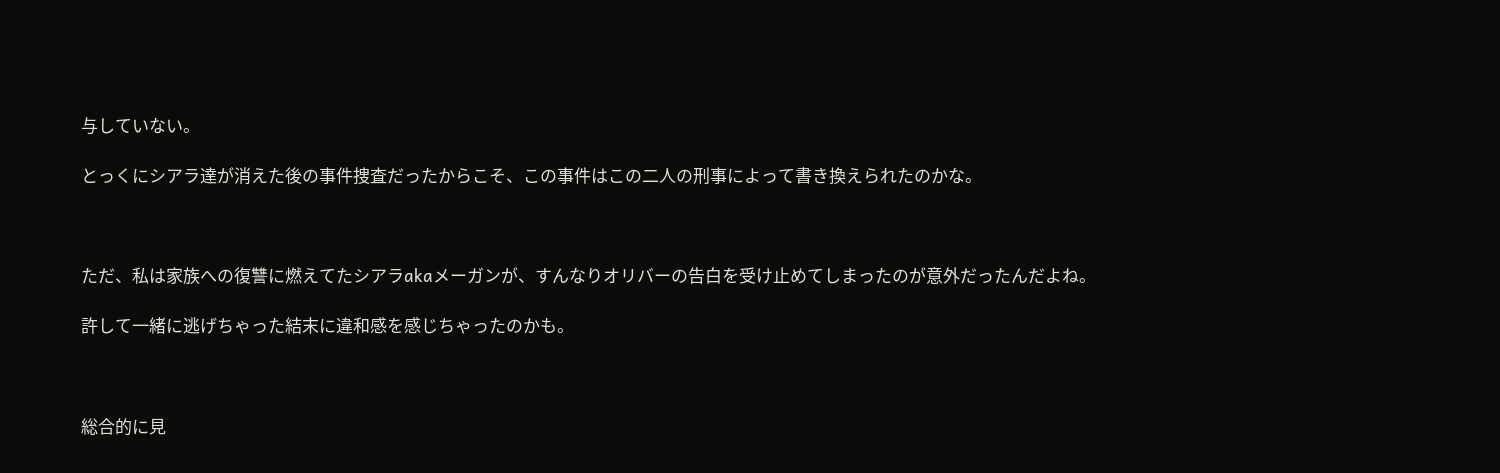与していない。

とっくにシアラ達が消えた後の事件捜査だったからこそ、この事件はこの二人の刑事によって書き換えられたのかな。



ただ、私は家族への復讐に燃えてたシアラakaメーガンが、すんなりオリバーの告白を受け止めてしまったのが意外だったんだよね。

許して一緒に逃げちゃった結末に違和感を感じちゃったのかも。



総合的に見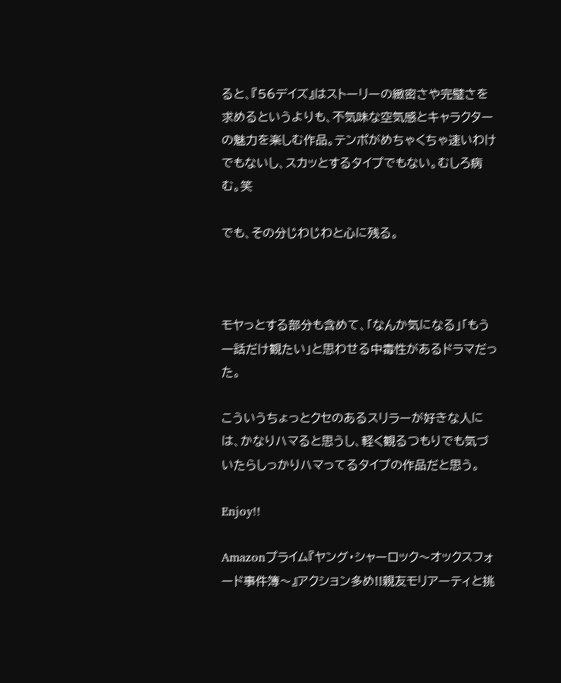ると、『56デイズ』はストーリーの緻密さや完璧さを求めるというよりも、不気味な空気感とキャラクターの魅力を楽しむ作品。テンポがめちゃくちゃ速いわけでもないし、スカッとするタイプでもない。むしろ病む。笑

でも、その分じわじわと心に残る。



モヤっとする部分も含めて、「なんか気になる」「もう一話だけ観たい」と思わせる中毒性があるドラマだった。

こういうちょっとクセのあるスリラーが好きな人には、かなりハマると思うし、軽く観るつもりでも気づいたらしっかりハマってるタイプの作品だと思う。

Enjoy!!

Amazonプライム『ヤング・シャーロック〜オックスフォード事件簿〜』アクション多め!!親友モリアーティと挑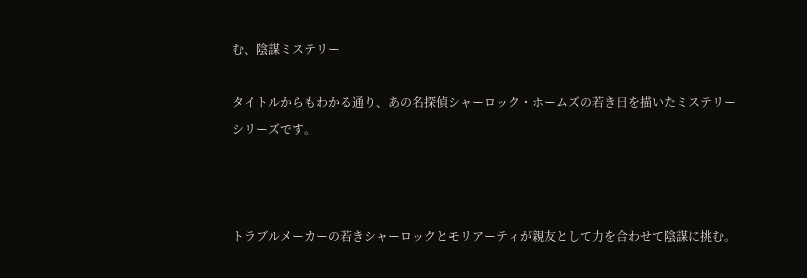む、陰謀ミステリー

タイトルからもわかる通り、あの名探偵シャーロック・ホームズの若き日を描いたミステリーシリーズです。



トラブルメーカーの若きシャーロックとモリアーティが親友として力を合わせて陰謀に挑む。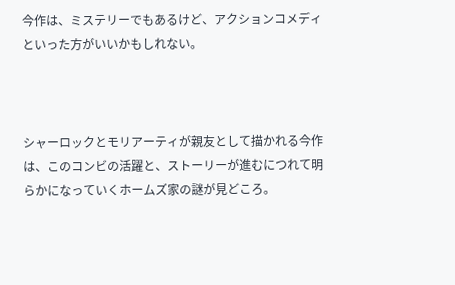今作は、ミステリーでもあるけど、アクションコメディといった方がいいかもしれない。



シャーロックとモリアーティが親友として描かれる今作は、このコンビの活躍と、ストーリーが進むにつれて明らかになっていくホームズ家の謎が見どころ。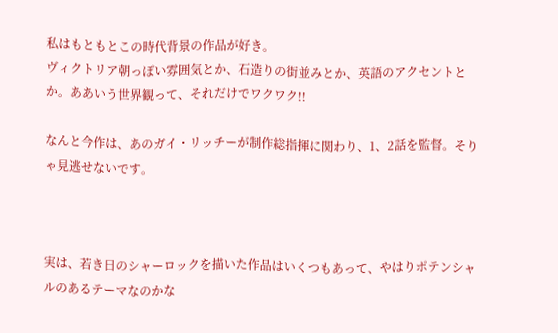私はもともとこの時代背景の作品が好き。
ヴィクトリア朝っぽい雰囲気とか、石造りの街並みとか、英語のアクセントとか。ああいう世界観って、それだけでワクワク!!

なんと今作は、あのガイ・リッチーが制作総指揮に関わり、1、2話を監督。そりゃ見逃せないです。



実は、若き日のシャーロックを描いた作品はいくつもあって、やはりポテンシャルのあるテーマなのかな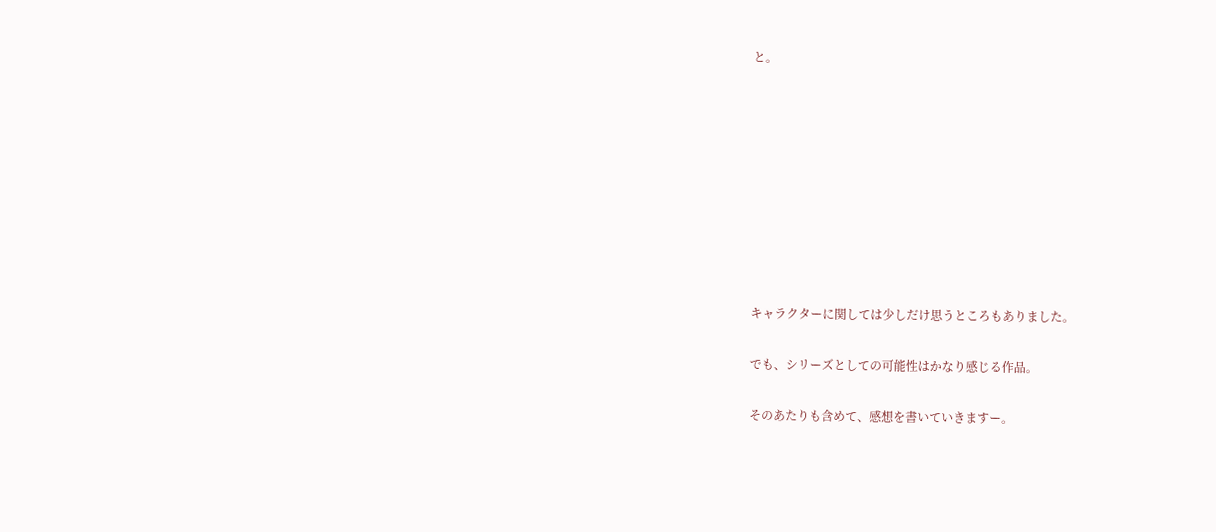と。









キャラクターに関しては少しだけ思うところもありました。

でも、シリーズとしての可能性はかなり感じる作品。

そのあたりも含めて、感想を書いていきますー。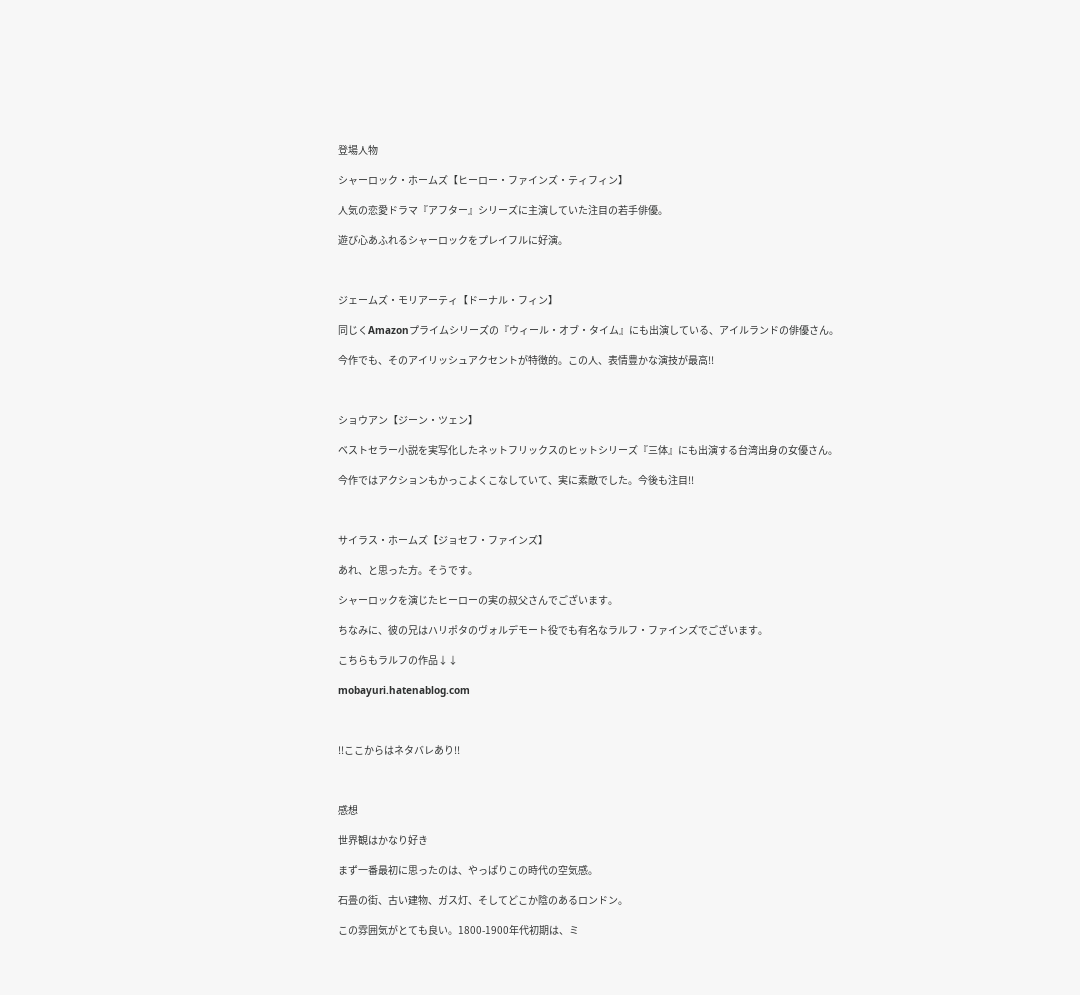登場人物

シャーロック・ホームズ【ヒーロー・ファインズ・ティフィン】

人気の恋愛ドラマ『アフター』シリーズに主演していた注目の若手俳優。

遊び心あふれるシャーロックをプレイフルに好演。



ジェームズ・モリアーティ【ドーナル・フィン】

同じくAmazonプライムシリーズの『ウィール・オブ・タイム』にも出演している、アイルランドの俳優さん。

今作でも、そのアイリッシュアクセントが特徴的。この人、表情豊かな演技が最高!!



ショウアン【ジーン・ツェン】

ベストセラー小説を実写化したネットフリックスのヒットシリーズ『三体』にも出演する台湾出身の女優さん。

今作ではアクションもかっこよくこなしていて、実に素敵でした。今後も注目!!



サイラス・ホームズ【ジョセフ・ファインズ】

あれ、と思った方。そうです。

シャーロックを演じたヒーローの実の叔父さんでございます。

ちなみに、彼の兄はハリポタのヴォルデモート役でも有名なラルフ・ファインズでございます。

こちらもラルフの作品↓↓

mobayuri.hatenablog.com



!!ここからはネタバレあり!!



感想

世界観はかなり好き

まず一番最初に思ったのは、やっぱりこの時代の空気感。

石畳の街、古い建物、ガス灯、そしてどこか陰のあるロンドン。

この雰囲気がとても良い。1800-1900年代初期は、ミ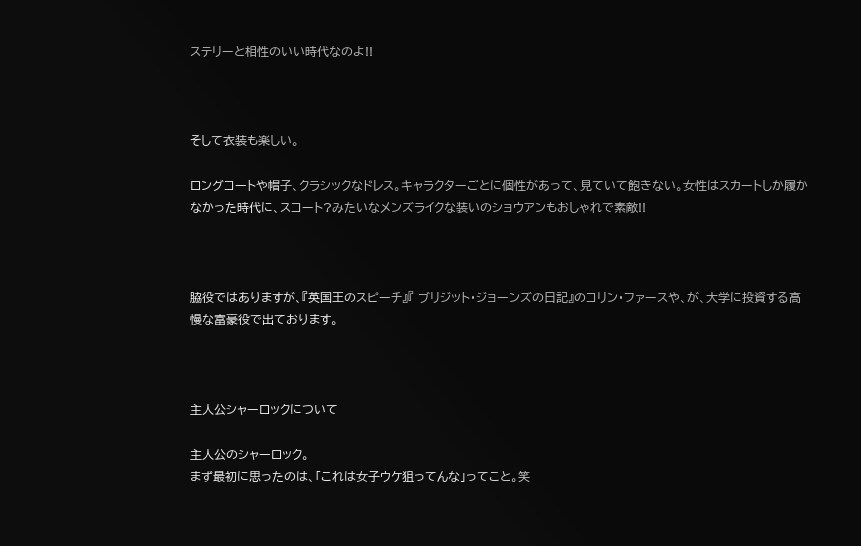ステリーと相性のいい時代なのよ!!



そして衣装も楽しい。

ロングコートや帽子、クラシックなドレス。キャラクターごとに個性があって、見ていて飽きない。女性はスカートしか履かなかった時代に、スコート?みたいなメンズライクな装いのショウアンもおしゃれで素敵!!



脇役ではありますが、『英国王のスピーチ』『 ブリジット・ジョーンズの日記』のコリン・ファースや、が、大学に投資する高慢な富豪役で出ております。



主人公シャーロックについて

主人公のシャーロック。
まず最初に思ったのは、「これは女子ウケ狙ってんな」ってこと。笑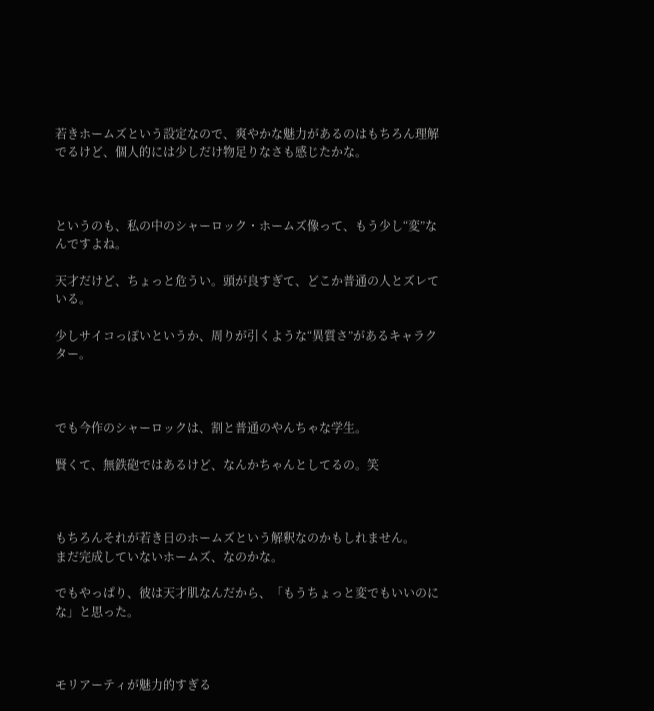若きホームズという設定なので、爽やかな魅力があるのはもちろん理解でるけど、個人的には少しだけ物足りなさも感じたかな。



というのも、私の中のシャーロック・ホームズ像って、もう少し“変”なんですよね。

天才だけど、ちょっと危うい。頭が良すぎて、どこか普通の人とズレている。

少しサイコっぽいというか、周りが引くような“異質さ”があるキャラクター。



でも今作のシャーロックは、割と普通のやんちゃな学生。

賢くて、無鉄砲ではあるけど、なんかちゃんとしてるの。笑



もちろんそれが若き日のホームズという解釈なのかもしれません。
まだ完成していないホームズ、なのかな。

でもやっぱり、彼は天才肌なんだから、「もうちょっと変でもいいのにな」と思った。



モリアーティが魅力的すぎる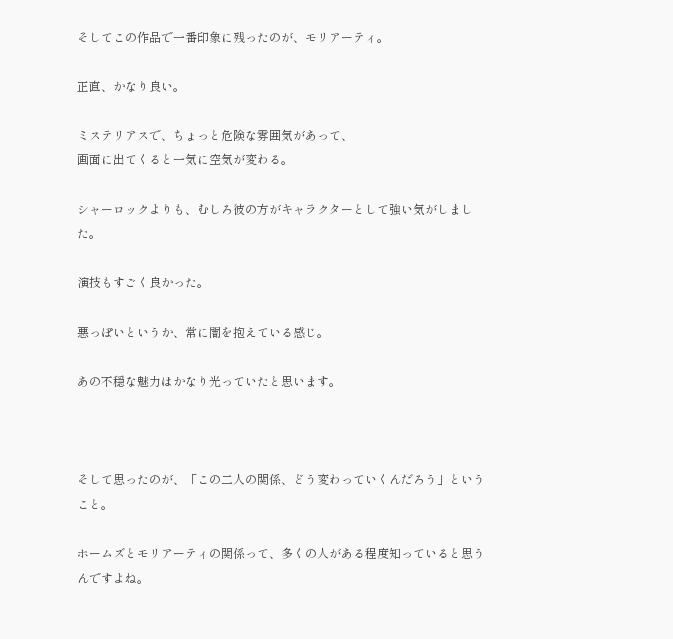そしてこの作品で一番印象に残ったのが、モリアーティ。

正直、かなり良い。

ミステリアスで、ちょっと危険な雰囲気があって、
画面に出てくると一気に空気が変わる。

シャーロックよりも、むしろ彼の方がキャラクターとして強い気がしました。

演技もすごく良かった。

悪っぽいというか、常に闇を抱えている感じ。

あの不穏な魅力はかなり光っていたと思います。



そして思ったのが、「この二人の関係、どう変わっていくんだろう」ということ。

ホームズとモリアーティの関係って、多くの人がある程度知っていると思うんですよね。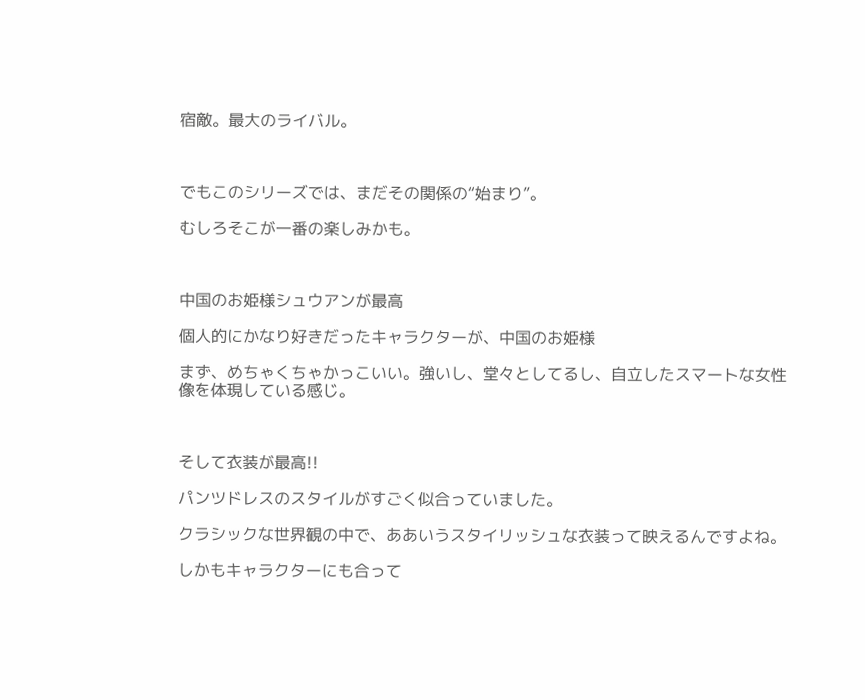宿敵。最大のライバル。



でもこのシリーズでは、まだその関係の“始まり”。

むしろそこが一番の楽しみかも。



中国のお姫様シュウアンが最高

個人的にかなり好きだったキャラクターが、中国のお姫様

まず、めちゃくちゃかっこいい。強いし、堂々としてるし、自立したスマートな女性像を体現している感じ。



そして衣装が最高!!

パンツドレスのスタイルがすごく似合っていました。

クラシックな世界観の中で、ああいうスタイリッシュな衣装って映えるんですよね。

しかもキャラクターにも合って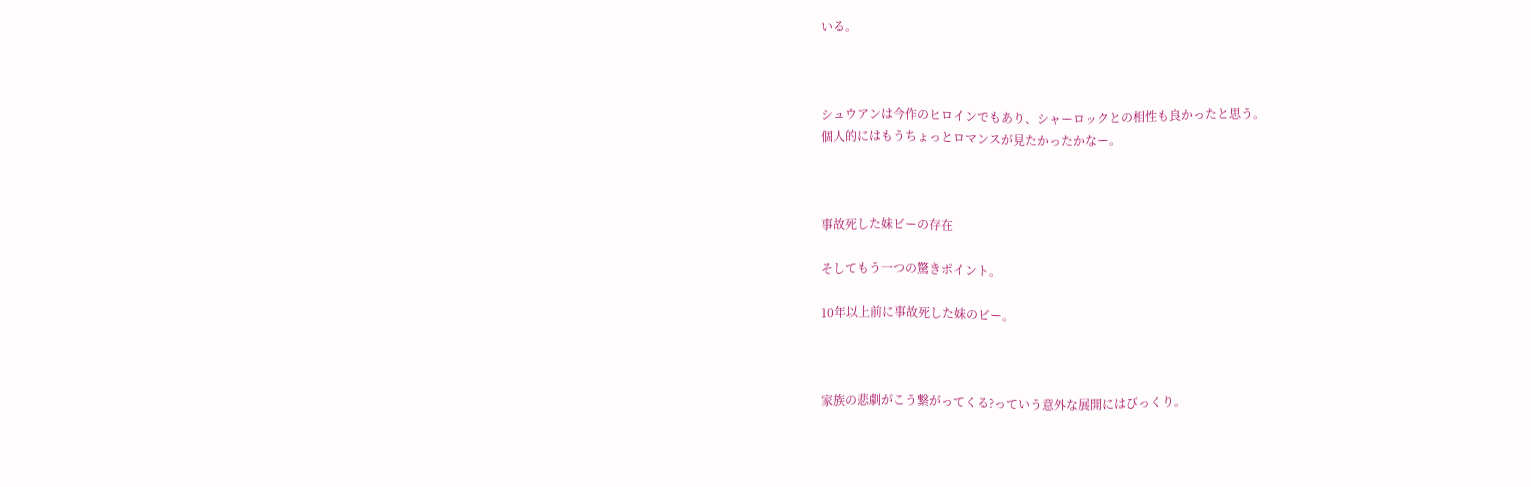いる。



シュウアンは今作のヒロインでもあり、シャーロックとの相性も良かったと思う。
個人的にはもうちょっとロマンスが見たかったかなー。



事故死した妹ビーの存在

そしてもう一つの驚きポイント。

10年以上前に事故死した妹のビー。



家族の悲劇がこう繋がってくる?っていう意外な展開にはびっくり。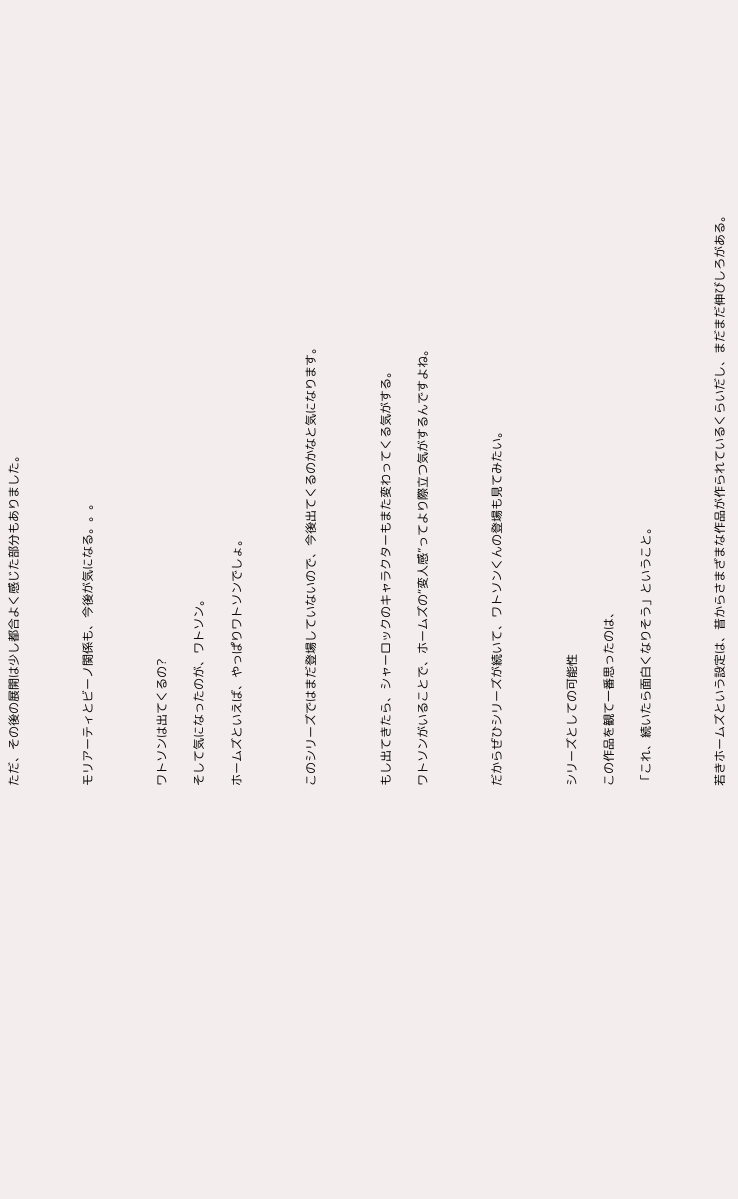ただ、その後の展開は少し都合よく感じた部分もありました。



モリアーティとビーノ関係も、今後が気になる。。。



ワトソンは出てくるの?

そして気になったのが、ワトソン。

ホームズといえば、やっぱりワトソンでしょ。



このシリーズではまだ登場していないので、今後出てくるのかなと気になります。



もし出てきたら、シャーロックのキャラクターもまた変わってくる気がする。

ワトソンがいることで、ホームズの“変人感”ってより際立つ気がするんですよね。



だからぜひシリーズが続いて、ワトソンくんの登場も見てみたい。



シリーズとしての可能性

この作品を観て一番思ったのは、

「これ、続いたら面白くなりそう」ということ。



若きホームズという設定は、昔からさまざまな作品が作られているくらいだし、まだまだ伸びしろがある。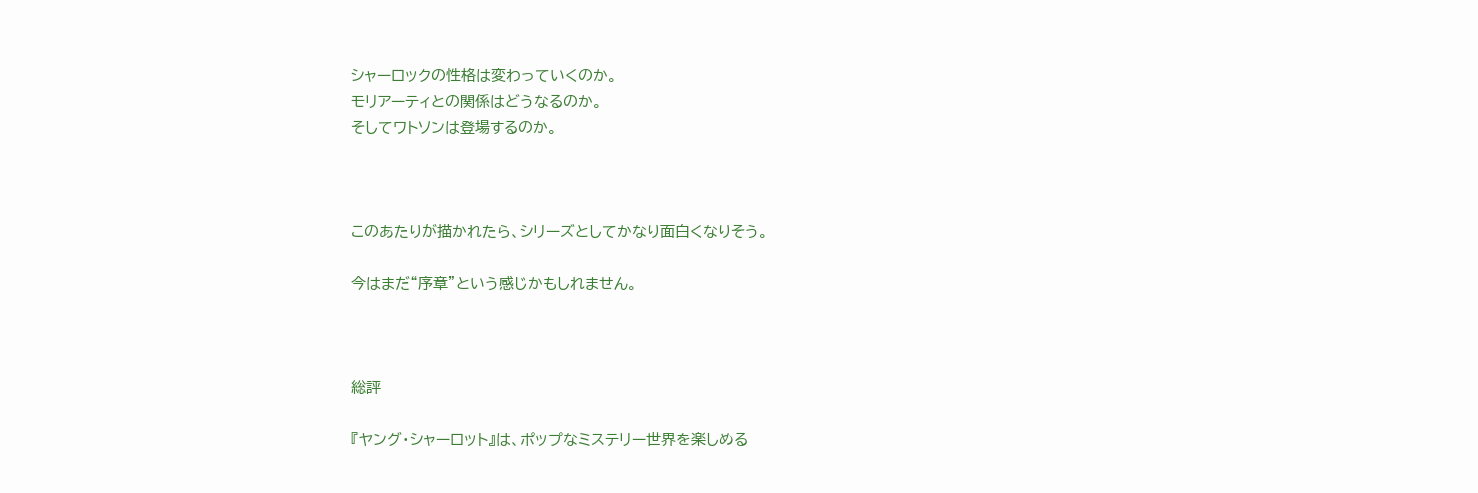シャーロックの性格は変わっていくのか。
モリアーティとの関係はどうなるのか。
そしてワトソンは登場するのか。



このあたりが描かれたら、シリーズとしてかなり面白くなりそう。

今はまだ“序章”という感じかもしれません。



総評

『ヤング・シャーロット』は、ポップなミステリー世界を楽しめる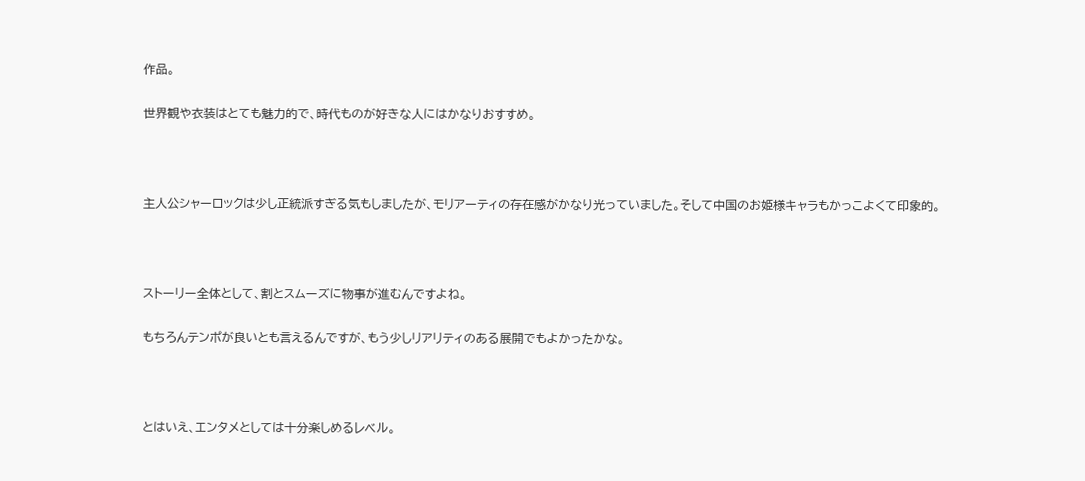作品。

世界観や衣装はとても魅力的で、時代ものが好きな人にはかなりおすすめ。



主人公シャーロックは少し正統派すぎる気もしましたが、モリアーティの存在感がかなり光っていました。そして中国のお姫様キャラもかっこよくて印象的。



ストーリー全体として、割とスムーズに物事が進むんですよね。

もちろんテンポが良いとも言えるんですが、もう少しリアリティのある展開でもよかったかな。



とはいえ、エンタメとしては十分楽しめるレベル。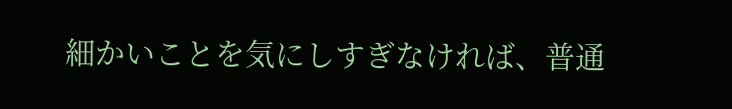細かいことを気にしすぎなければ、普通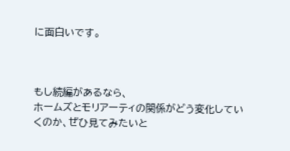に面白いです。



もし続編があるなら、
ホームズとモリアーティの関係がどう変化していくのか、ぜひ見てみたいと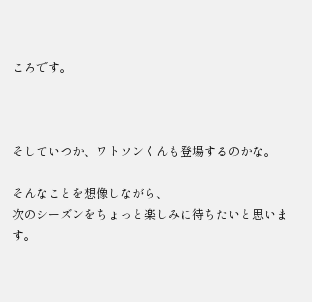ころです。



そしていつか、ワトソンくんも登場するのかな。

そんなことを想像しながら、
次のシーズンをちょっと楽しみに待ちたいと思います。